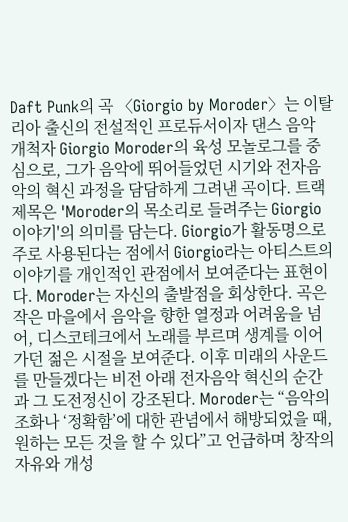Daft Punk의 곡 〈Giorgio by Moroder〉는 이탈리아 출신의 전설적인 프로듀서이자 댄스 음악 개척자 Giorgio Moroder의 육성 모놀로그를 중심으로, 그가 음악에 뛰어들었던 시기와 전자음악의 혁신 과정을 담담하게 그려낸 곡이다. 트랙 제목은 'Moroder의 목소리로 들려주는 Giorgio 이야기'의 의미를 담는다. Giorgio가 활동명으로 주로 사용된다는 점에서 Giorgio라는 아티스트의 이야기를 개인적인 관점에서 보여준다는 표현이다. Moroder는 자신의 출발점을 회상한다. 곡은 작은 마을에서 음악을 향한 열정과 어려움을 넘어, 디스코테크에서 노래를 부르며 생계를 이어가던 젊은 시절을 보여준다. 이후 미래의 사운드를 만들겠다는 비전 아래 전자음악 혁신의 순간과 그 도전정신이 강조된다. Moroder는 “음악의 조화나 ‘정확함’에 대한 관념에서 해방되었을 때, 원하는 모든 것을 할 수 있다”고 언급하며 창작의 자유와 개성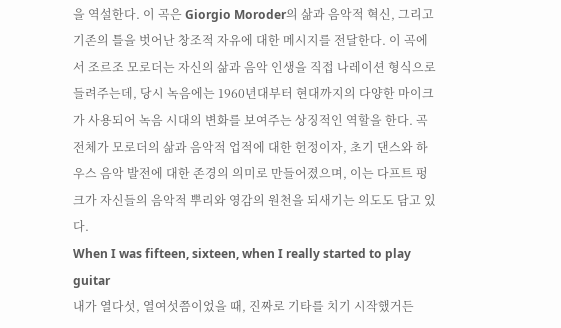을 역설한다. 이 곡은 Giorgio Moroder의 삶과 음악적 혁신, 그리고 기존의 틀을 벗어난 창조적 자유에 대한 메시지를 전달한다. 이 곡에서 조르조 모로더는 자신의 삶과 음악 인생을 직접 나레이션 형식으로 들려주는데, 당시 녹음에는 1960년대부터 현대까지의 다양한 마이크가 사용되어 녹음 시대의 변화를 보여주는 상징적인 역할을 한다. 곡 전체가 모로더의 삶과 음악적 업적에 대한 헌정이자, 초기 댄스와 하우스 음악 발전에 대한 존경의 의미로 만들어졌으며, 이는 다프트 펑크가 자신들의 음악적 뿌리와 영감의 원천을 되새기는 의도도 담고 있다.
When I was fifteen, sixteen, when I really started to play guitar
내가 열다섯, 열여섯쯤이었을 때, 진짜로 기타를 치기 시작했거든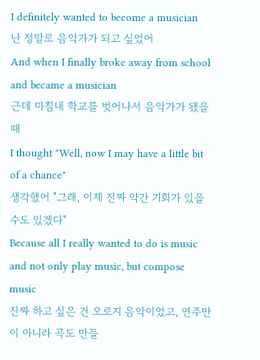I definitely wanted to become a musician
난 정말로 음악가가 되고 싶었어
And when I finally broke away from school and became a musician
근데 마침내 학교를 벗어나서 음악가가 됐을 때
I thought "Well, now I may have a little bit of a chance"
생각했어 "그래, 이제 진짜 약간 기회가 있을 수도 있겠다"
Because all I really wanted to do is music and not only play music, but compose music
진짜 하고 싶은 건 오로지 음악이었고, 연주만이 아니라 곡도 만들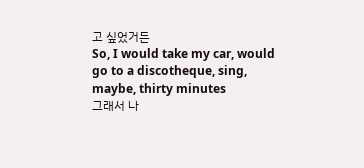고 싶었거든
So, I would take my car, would go to a discotheque, sing, maybe, thirty minutes
그래서 나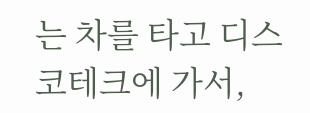는 차를 타고 디스코테크에 가서,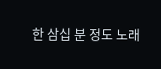한 삼십 분 정도 노래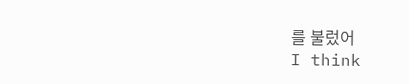를 불렀어
I think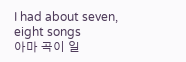I had about seven, eight songs
아마 곡이 일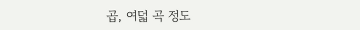곱, 여덟 곡 정도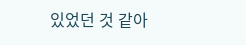있었던 것 같아